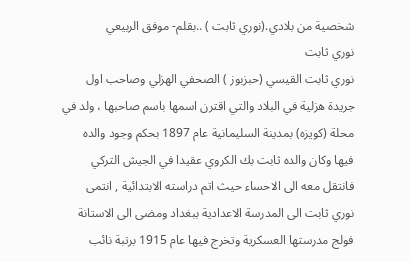شخصية من بلادي.(نوري ثابت ) ..بقلم- موفق الربيعي
نوري ثابت
نوري ثابت القيسي (حبزبوز ) الصحفي الهزلي وصاحب اول جريدة هزلية في البلاد والتي اقترن اسمها باسم صاحبها ، ولد في محلة (كويزه) بمدينة السليمانية عام 1897 بحكم وجود والده فيها وكان والده ثابت بك الكروي عقيدا في الجيش التركي فانتقل معه الى الاحساء حيث اتم دراسته الابتدائية , انتمى نوري ثابت الى المدرسة الاعدادية ببغداد ومضى الى الاستانة فولج مدرستها العسكرية وتخرج فيها عام 1915 برتبة نائب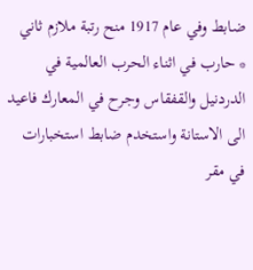ضابط وفي عام 1917 منح رتبة ملازم ثاني
* حارب في اثناء الحرب العالمية في الدردنيل والقفقاس وجرح في المعارك فاعيد الى الاستانة واستخدم ضابط استخبارات في مقر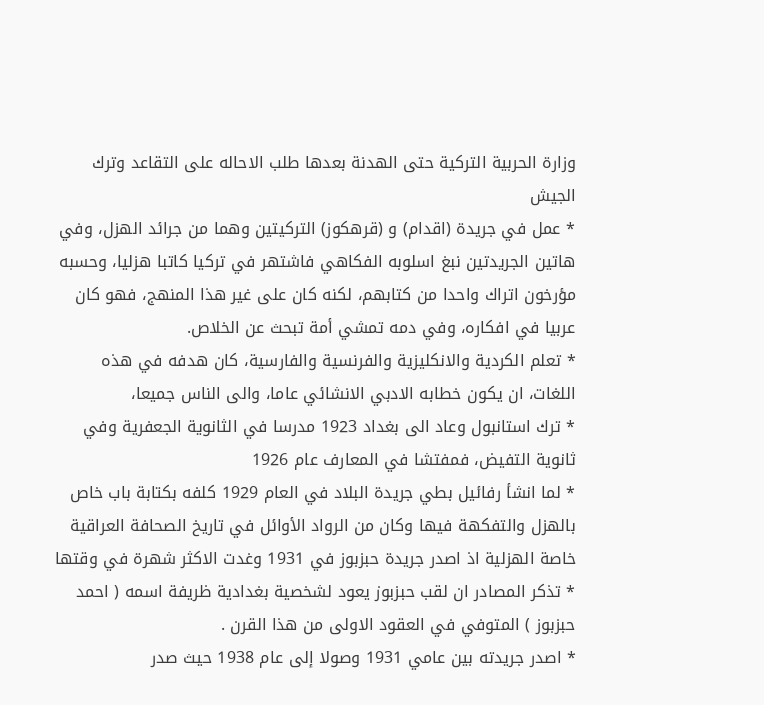وزارة الحربية التركية حتى الهدنة بعدها طلب الاحاله على التقاعد وترك الجيش
* عمل في جريدة (اقدام) و (قرهكوز) التركيتين وهما من جرائد الهزل، وفي هاتين الجريدتين نبغ اسلوبه الفكاهي فاشتهر في تركيا كاتبا هزليا، وحسبه مؤرخون اتراك واحدا من كتابهم، لكنه كان على غير هذا المنهج، فهو كان عربيا في افكاره، وفي دمه تمشي أمة تبحث عن الخلاص.
* تعلم الكردية والانكليزية والفرنسية والفارسية، كان هدفه في هذه اللغات، ان يكون خطابه الادبي الانشائي عاما، والى الناس جميعا،
* ترك استانبول وعاد الى بغداد 1923 مدرسا في الثانوية الجعفرية وفي ثانوية التفيض، فمفتشا في المعارف عام 1926
* لما انشأ رفائيل بطي جريدة البلاد في العام 1929 كلفه بكتابة باب خاص بالهزل والتفكهة فيها وكان من الرواد الأوائل في تاريخ الصحافة العراقية خاصة الهزلية اذ اصدر جريدة حبزبوز في 1931 وغدت الاكثر شهرة في وقتها
* تذكر المصادر ان لقب حبزبوز يعود لشخصية بغدادية ظريفة اسمه ( احمد حبزبوز ) المتوفي في العقود الاولى من هذا القرن .
* اصدر جريدته بين عامي 1931 وصولا إلى عام 1938 حيث صدر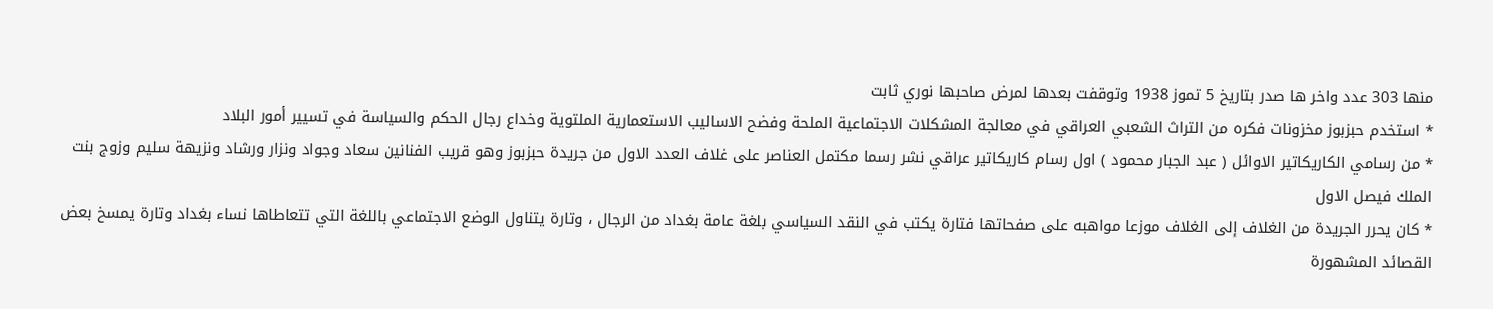منها 303 عدد واخر ها صدر بتاريخ 5 تموز 1938 وتوقفت بعدها لمرض صاحبها نوري ثابت
* استخدم حبزبوز مخزونات فكره من التراث الشعبي العراقي في معالجة المشكلات الاجتماعية الملحة وفضح الاساليب الاستعمارية الملتوية وخداع رجال الحكم والسياسة في تسيير أمور البلاد
* من رسامي الكاريكاتير الاوائل ( عبد الجبار محمود ) اول رسام كاريكاتير عراقي نشر رسما مكتمل العناصر على غلاف العدد الاول من جريدة حبزبوز وهو قريب الفنانين سعاد وجواد ونزار ورشاد ونزيهة سليم وزوج بنت الملك فيصل الاول
* كان يحرر الجريدة من الغلاف إلى الغلاف موزعا مواهبه على صفحاتها فتارة يكتب في النقد السياسي بلغة عامة بغداد من الرجال ، وتارة يتناول الوضع الاجتماعي باللغة التي تتعاطاها نساء بغداد وتارة يمسخ بعض القصائد المشهورة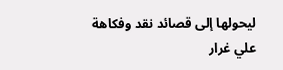ليحولها إلى قصائد نقد وفكاهة علي غرار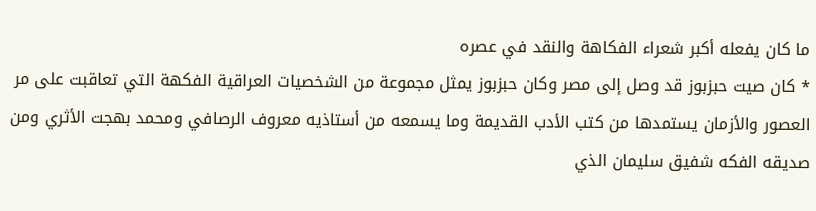ما كان يفعله أكبر شعراء الفكاهة والنقد في عصره
* كان صيت حبزبوز قد وصل إلى مصر وكان حبزبوز يمثل مجموعة من الشخصيات العراقية الفكهة التي تعاقبت على مر العصور والأزمان يستمدها من كتب الأدب القديمة وما يسمعه من أستاذيه معروف الرصافي ومحمد بهجت الأثري ومن صديقه الفكه شفيق سليمان الذي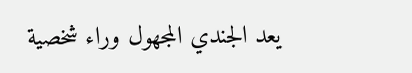يعد الجندي المجهول وراء شخصية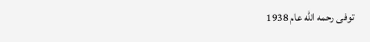توفى رحمه الله عام 1938